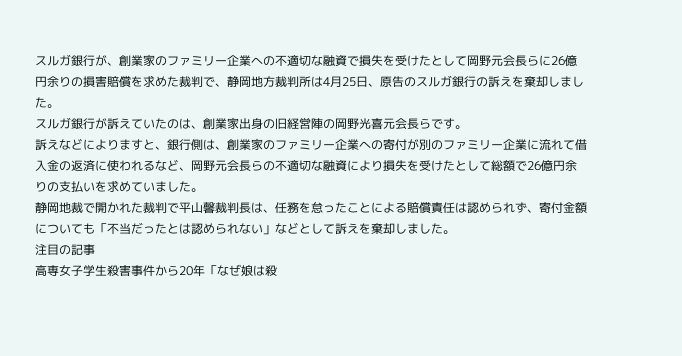スルガ銀行が、創業家のファミリー企業への不適切な融資で損失を受けたとして岡野元会長らに26億円余りの損害賠償を求めた裁判で、静岡地方裁判所は4月25日、原告のスルガ銀行の訴えを棄却しました。
スルガ銀行が訴えていたのは、創業家出身の旧経営陣の岡野光喜元会長らです。
訴えなどによりますと、銀行側は、創業家のファミリー企業への寄付が別のファミリー企業に流れて借入金の返済に使われるなど、岡野元会長らの不適切な融資により損失を受けたとして総額で26億円余りの支払いを求めていました。
静岡地裁で開かれた裁判で平山馨裁判長は、任務を怠ったことによる賠償責任は認められず、寄付金額についても「不当だったとは認められない」などとして訴えを棄却しました。
注目の記事
高専女子学生殺害事件から20年「なぜ娘は殺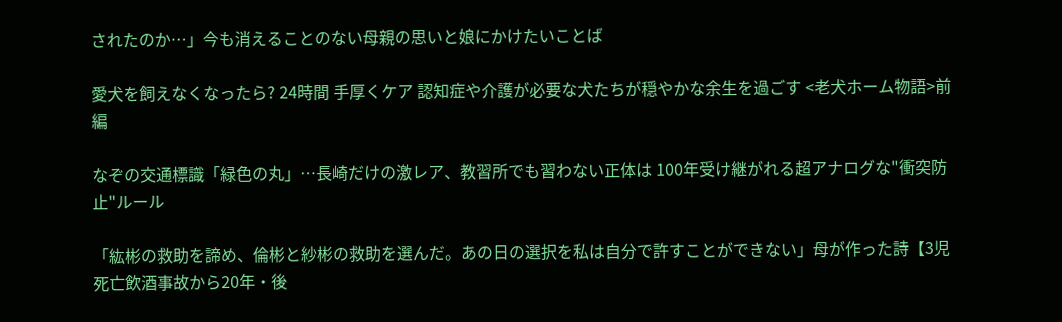されたのか…」今も消えることのない母親の思いと娘にかけたいことば

愛犬を飼えなくなったら? 24時間 手厚くケア 認知症や介護が必要な犬たちが穏やかな余生を過ごす <老犬ホーム物語>前編

なぞの交通標識「緑色の丸」…長崎だけの激レア、教習所でも習わない正体は 100年受け継がれる超アナログな"衝突防止"ルール

「紘彬の救助を諦め、倫彬と紗彬の救助を選んだ。あの日の選択を私は自分で許すことができない」母が作った詩【3児死亡飲酒事故から20年・後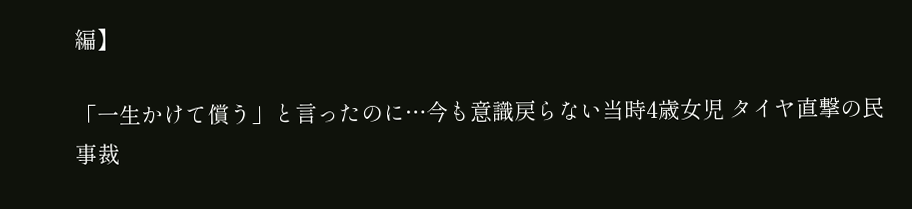編】

「一生かけて償う」と言ったのに…今も意識戻らない当時4歳女児 タイヤ直撃の民事裁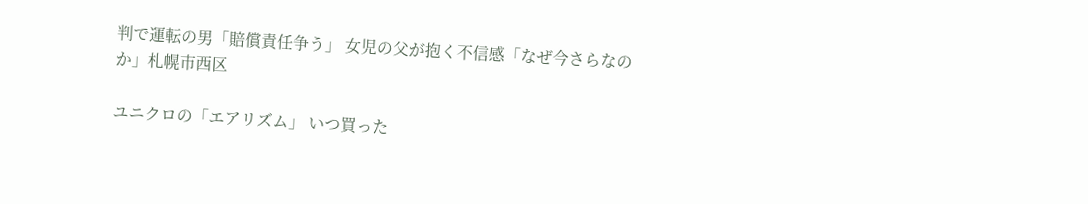判で運転の男「賠償責任争う」 女児の父が抱く不信感「なぜ今さらなのか」札幌市西区

ユニクロの「エアリズム」 いつ買った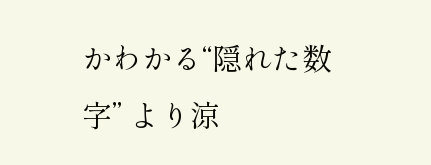かわかる“隠れた数字” より涼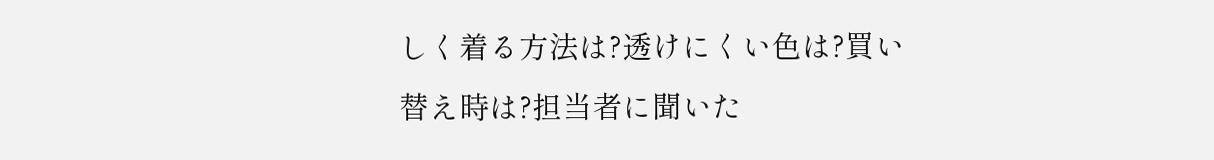しく着る方法は?透けにくい色は?買い替え時は?担当者に聞いた